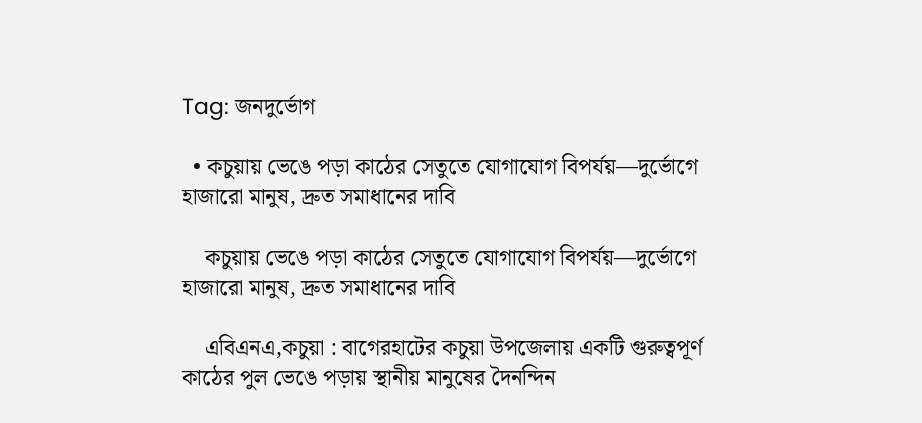Tag: জনদুর্ভোগ

  • কচুয়ায় ভেঙে পড়া কাঠের সেতুতে যোগাযোগ বিপর্যয়—দুর্ভোগে হাজারো মানুষ, দ্রুত সমাধানের দাবি

    কচুয়ায় ভেঙে পড়া কাঠের সেতুতে যোগাযোগ বিপর্যয়—দুর্ভোগে হাজারো মানুষ, দ্রুত সমাধানের দাবি

    এবিএনএ,কচুয়া : বাগেরহাটের কচুয়া উপজেলায় একটি গুরুত্বপূর্ণ কাঠের পুল ভেঙে পড়ায় স্থানীয় মানুষের দৈনন্দিন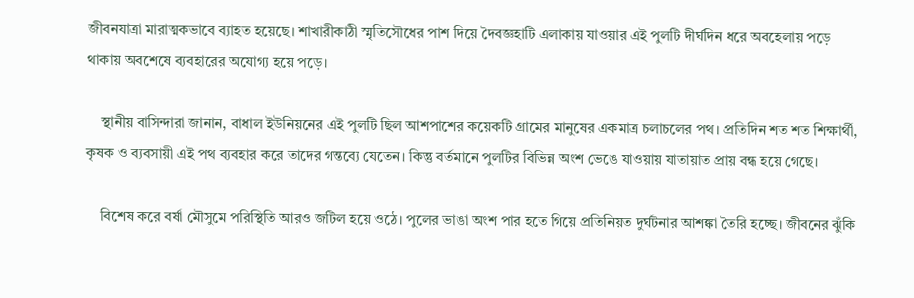জীবনযাত্রা মারাত্মকভাবে ব্যাহত হয়েছে। শাখারীকাঠী স্মৃতিসৌধের পাশ দিয়ে দৈবজ্ঞহাটি এলাকায় যাওয়ার এই পুলটি দীর্ঘদিন ধরে অবহেলায় পড়ে থাকায় অবশেষে ব্যবহারের অযোগ্য হয়ে পড়ে।

    স্থানীয় বাসিন্দারা জানান, বাধাল ইউনিয়নের এই পুলটি ছিল আশপাশের কয়েকটি গ্রামের মানুষের একমাত্র চলাচলের পথ। প্রতিদিন শত শত শিক্ষার্থী, কৃষক ও ব্যবসায়ী এই পথ ব্যবহার করে তাদের গন্তব্যে যেতেন। কিন্তু বর্তমানে পুলটির বিভিন্ন অংশ ভেঙে যাওয়ায় যাতায়াত প্রায় বন্ধ হয়ে গেছে।

    বিশেষ করে বর্ষা মৌসুমে পরিস্থিতি আরও জটিল হয়ে ওঠে। পুলের ভাঙা অংশ পার হতে গিয়ে প্রতিনিয়ত দুর্ঘটনার আশঙ্কা তৈরি হচ্ছে। জীবনের ঝুঁকি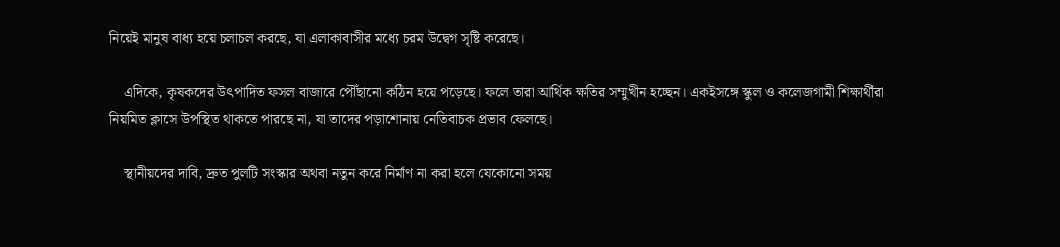নিয়েই মানুষ বাধ্য হয়ে চলাচল করছে, যা এলাকাবাসীর মধ্যে চরম উদ্বেগ সৃষ্টি করেছে।

    এদিকে, কৃষকদের উৎপাদিত ফসল বাজারে পৌঁছানো কঠিন হয়ে পড়েছে। ফলে তারা আর্থিক ক্ষতির সম্মুখীন হচ্ছেন। একইসঙ্গে স্কুল ও কলেজগামী শিক্ষার্থীরা নিয়মিত ক্লাসে উপস্থিত থাকতে পারছে না, যা তাদের পড়াশোনায় নেতিবাচক প্রভাব ফেলছে।

    স্থানীয়দের দাবি, দ্রুত পুলটি সংস্কার অথবা নতুন করে নির্মাণ না করা হলে যেকোনো সময়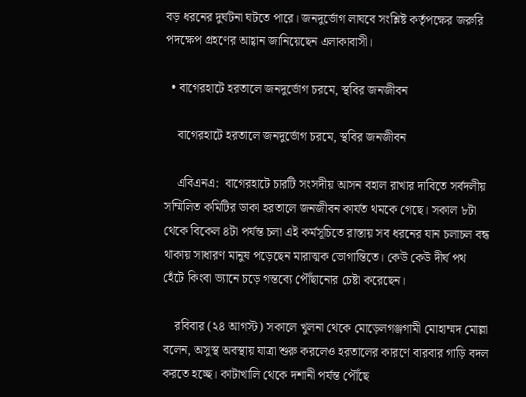বড় ধরনের দুর্ঘটনা ঘটতে পারে। জনদুর্ভোগ লাঘবে সংশ্লিষ্ট কর্তৃপক্ষের জরুরি পদক্ষেপ গ্রহণের আহ্বান জানিয়েছেন এলাকাবাসী।

  • বাগেরহাটে হরতালে জনদুর্ভোগ চরমে, স্থবির জনজীবন

    বাগেরহাটে হরতালে জনদুর্ভোগ চরমে, স্থবির জনজীবন

    এবিএনএ:  বাগেরহাটে চারটি সংসদীয় আসন বহাল রাখার দাবিতে সর্বদলীয় সম্মিলিত কমিটির ডাকা হরতালে জনজীবন কার্যত থমকে গেছে। সকাল ৮টা থেকে বিকেল ৪টা পর্যন্ত চলা এই কর্মসূচিতে রাস্তায় সব ধরনের যান চলাচল বন্ধ থাকায় সাধারণ মানুষ পড়েছেন মারাত্মক ভোগান্তিতে। কেউ কেউ দীর্ঘ পথ হেঁটে কিংবা ভ্যানে চড়ে গন্তব্যে পৌঁছানোর চেষ্টা করেছেন।

    রবিবার (২৪ আগস্ট) সকালে খুলনা থেকে মোড়েলগঞ্জগামী মোহাম্মদ মোল্লা বলেন, অসুস্থ অবস্থায় যাত্রা শুরু করলেও হরতালের কারণে বারবার গাড়ি বদল করতে হচ্ছে। কাটাখালি থেকে দশানী পর্যন্ত পৌঁছে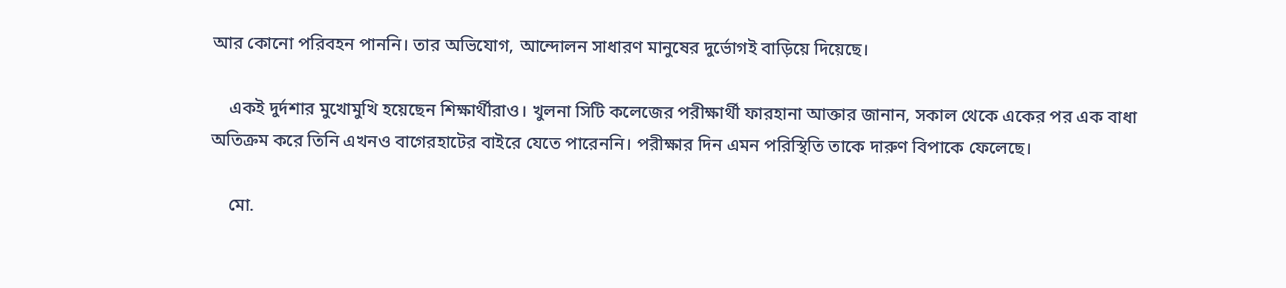আর কোনো পরিবহন পাননি। তার অভিযোগ, আন্দোলন সাধারণ মানুষের দুর্ভোগই বাড়িয়ে দিয়েছে।

    একই দুর্দশার মুখোমুখি হয়েছেন শিক্ষার্থীরাও। খুলনা সিটি কলেজের পরীক্ষার্থী ফারহানা আক্তার জানান, সকাল থেকে একের পর এক বাধা অতিক্রম করে তিনি এখনও বাগেরহাটের বাইরে যেতে পারেননি। পরীক্ষার দিন এমন পরিস্থিতি তাকে দারুণ বিপাকে ফেলেছে।

    মো.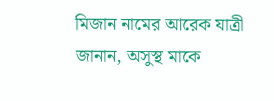মিজান নামের আরেক যাত্রী জানান, অসুস্থ মাকে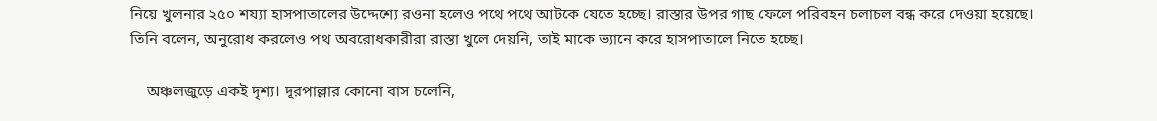নিয়ে খুলনার ২৫০ শয্যা হাসপাতালের উদ্দেশ্যে রওনা হলেও পথে পথে আটকে যেতে হচ্ছে। রাস্তার উপর গাছ ফেলে পরিবহন চলাচল বন্ধ করে দেওয়া হয়েছে। তিনি বলেন, অনুরোধ করলেও পথ অবরোধকারীরা রাস্তা খুলে দেয়নি, তাই মাকে ভ্যানে করে হাসপাতালে নিতে হচ্ছে।

    অঞ্চলজুড়ে একই দৃশ্য। দূরপাল্লার কোনো বাস চলেনি,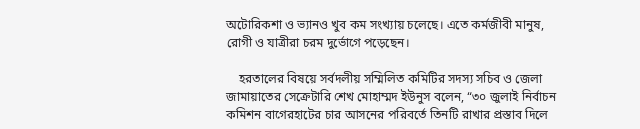অটোরিকশা ও ভ্যানও খুব কম সংখ্যায় চলেছে। এতে কর্মজীবী মানুষ, রোগী ও যাত্রীরা চরম দুর্ভোগে পড়েছেন।

    হরতালের বিষয়ে সর্বদলীয় সম্মিলিত কমিটির সদস্য সচিব ও জেলা জামায়াতের সেক্রেটারি শেখ মোহাম্মদ ইউনুস বলেন, “৩০ জুলাই নির্বাচন কমিশন বাগেরহাটের চার আসনের পরিবর্তে তিনটি রাখার প্রস্তাব দিলে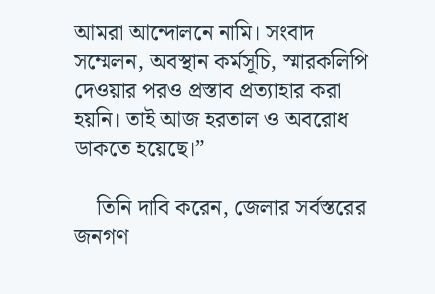আমরা আন্দোলনে নামি। সংবাদ সম্মেলন, অবস্থান কর্মসূচি, স্মারকলিপি দেওয়ার পরও প্রস্তাব প্রত্যাহার করা হয়নি। তাই আজ হরতাল ও অবরোধ ডাকতে হয়েছে।”

    তিনি দাবি করেন, জেলার সর্বস্তরের জনগণ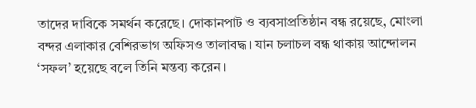তাদের দাবিকে সমর্থন করেছে। দোকানপাট ও ব্যবসাপ্রতিষ্ঠান বন্ধ রয়েছে, মোংলা বন্দর এলাকার বেশিরভাগ অফিসও তালাবদ্ধ। যান চলাচল বন্ধ থাকায় আন্দোলন ‘সফল’ হয়েছে বলে তিনি মন্তব্য করেন।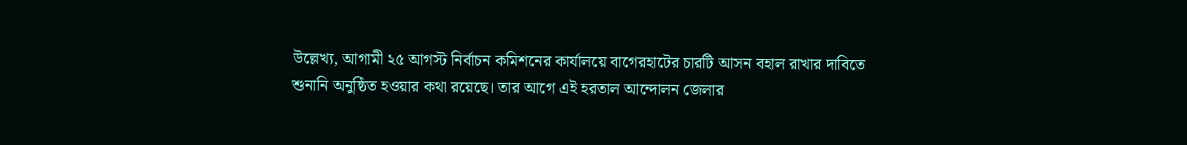উল্লেখ্য, আগামী ২৫ আগস্ট নির্বাচন কমিশনের কার্যালয়ে বাগেরহাটের চারটি আসন বহাল রাখার দাবিতে শুনানি অনুষ্ঠিত হওয়ার কথা রয়েছে। তার আগে এই হরতাল আন্দোলন জেলার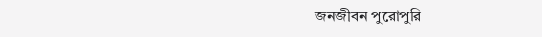জনজীবন পুরোপুরি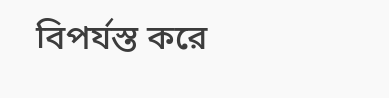বিপর্যস্ত করে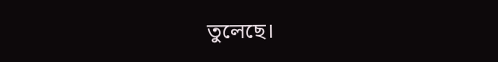তুলেছে।